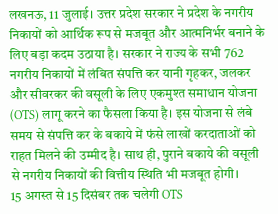लखनऊ, 11 जुलाई। उत्तर प्रदेश सरकार ने प्रदेश के नगरीय निकायों को आर्थिक रूप से मजबूत और आत्मनिर्भर बनाने के लिए बड़ा कदम उठाया है। सरकार ने राज्य के सभी 762 नगरीय निकायों में लंबित संपत्ति कर यानी गृहकर, जलकर और सीवरकर की वसूली के लिए एकमुश्त समाधान योजना (OTS) लागू करने का फैसला किया है। इस योजना से लंबे समय से संपत्ति कर के बकाये में फंसे लाखों करदाताओं को राहत मिलने की उम्मीद है। साथ ही, पुराने बकाये की वसूली से नगरीय निकायों की वित्तीय स्थिति भी मजबूत होगी।
15 अगस्त से 15 दिसंबर तक चलेगी OTS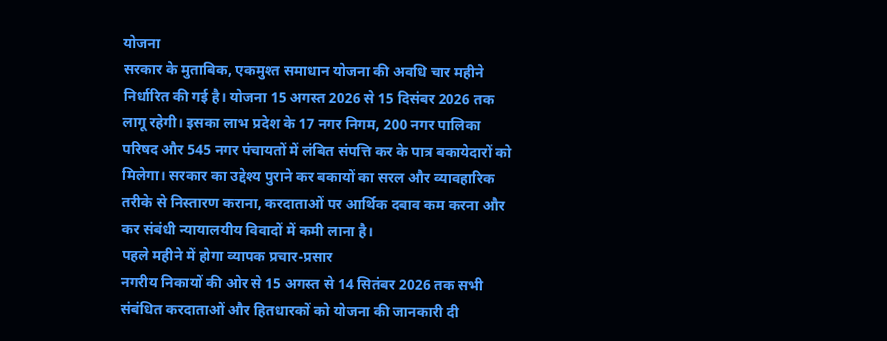योजना
सरकार के मुताबिक, एकमुश्त समाधान योजना की अवधि चार महीने निर्धारित की गई है। योजना 15 अगस्त 2026 से 15 दिसंबर 2026 तक लागू रहेगी। इसका लाभ प्रदेश के 17 नगर निगम, 200 नगर पालिका परिषद और 545 नगर पंचायतों में लंबित संपत्ति कर के पात्र बकायेदारों को मिलेगा। सरकार का उद्देश्य पुराने कर बकायों का सरल और व्यावहारिक तरीके से निस्तारण कराना, करदाताओं पर आर्थिक दबाव कम करना और कर संबंधी न्यायालयीय विवादों में कमी लाना है।
पहले महीने में होगा व्यापक प्रचार-प्रसार
नगरीय निकायों की ओर से 15 अगस्त से 14 सितंबर 2026 तक सभी संबंधित करदाताओं और हितधारकों को योजना की जानकारी दी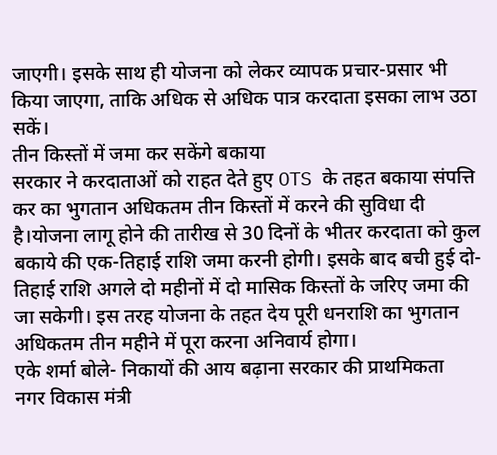जाएगी। इसके साथ ही योजना को लेकर व्यापक प्रचार-प्रसार भी किया जाएगा, ताकि अधिक से अधिक पात्र करदाता इसका लाभ उठा सकें।
तीन किस्तों में जमा कर सकेंगे बकाया
सरकार ने करदाताओं को राहत देते हुए OTS के तहत बकाया संपत्ति कर का भुगतान अधिकतम तीन किस्तों में करने की सुविधा दी है।योजना लागू होने की तारीख से 30 दिनों के भीतर करदाता को कुल बकाये की एक-तिहाई राशि जमा करनी होगी। इसके बाद बची हुई दो-तिहाई राशि अगले दो महीनों में दो मासिक किस्तों के जरिए जमा की जा सकेगी। इस तरह योजना के तहत देय पूरी धनराशि का भुगतान अधिकतम तीन महीने में पूरा करना अनिवार्य होगा।
एके शर्मा बोले- निकायों की आय बढ़ाना सरकार की प्राथमिकता
नगर विकास मंत्री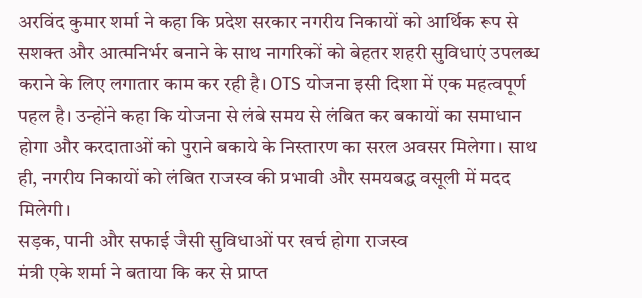अरविंद कुमार शर्मा ने कहा कि प्रदेश सरकार नगरीय निकायों को आर्थिक रूप से सशक्त और आत्मनिर्भर बनाने के साथ नागरिकों को बेहतर शहरी सुविधाएं उपलब्ध कराने के लिए लगातार काम कर रही है। OTS योजना इसी दिशा में एक महत्वपूर्ण पहल है। उन्होंने कहा कि योजना से लंबे समय से लंबित कर बकायों का समाधान होगा और करदाताओं को पुराने बकाये के निस्तारण का सरल अवसर मिलेगा। साथ ही, नगरीय निकायों को लंबित राजस्व की प्रभावी और समयबद्ध वसूली में मदद मिलेगी।
सड़क, पानी और सफाई जैसी सुविधाओं पर खर्च होगा राजस्व
मंत्री एके शर्मा ने बताया कि कर से प्राप्त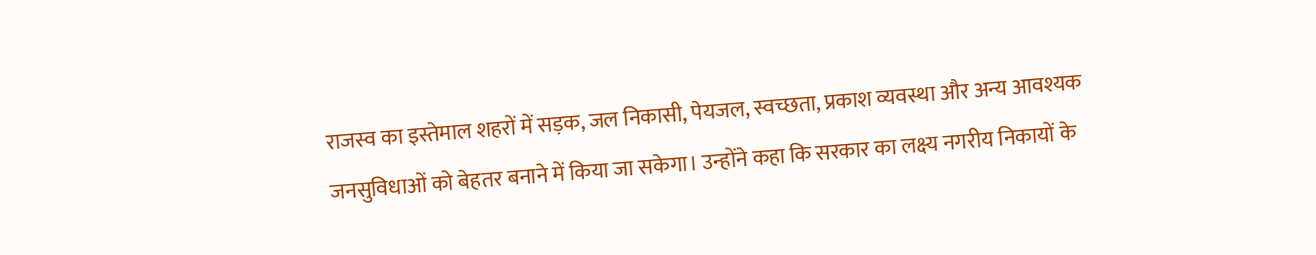राजस्व का इस्तेमाल शहरों में सड़क, जल निकासी, पेयजल, स्वच्छता, प्रकाश व्यवस्था और अन्य आवश्यक जनसुविधाओं को बेहतर बनाने में किया जा सकेगा। उन्होंने कहा कि सरकार का लक्ष्य नगरीय निकायों के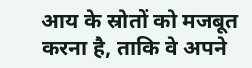आय के स्रोतों को मजबूत करना है, ताकि वे अपने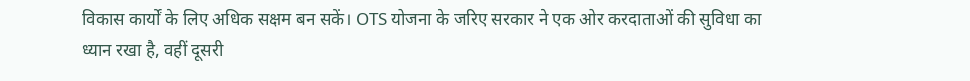विकास कार्यों के लिए अधिक सक्षम बन सकें। OTS योजना के जरिए सरकार ने एक ओर करदाताओं की सुविधा का ध्यान रखा है, वहीं दूसरी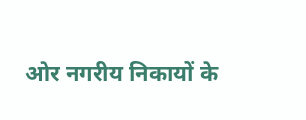ओर नगरीय निकायों के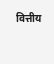वित्तीय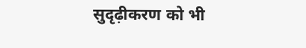सुदृढ़ीकरण को भी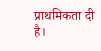प्राथमिकता दी है।